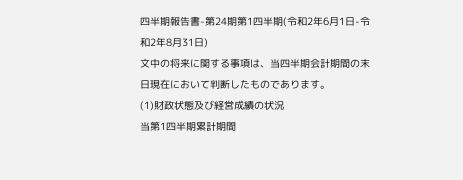四半期報告書-第24期第1四半期(令和2年6月1日-令和2年8月31日)
文中の将来に関する事項は、当四半期会計期間の末日現在において判断したものであります。
(1)財政状態及び経営成績の状況
当第1四半期累計期間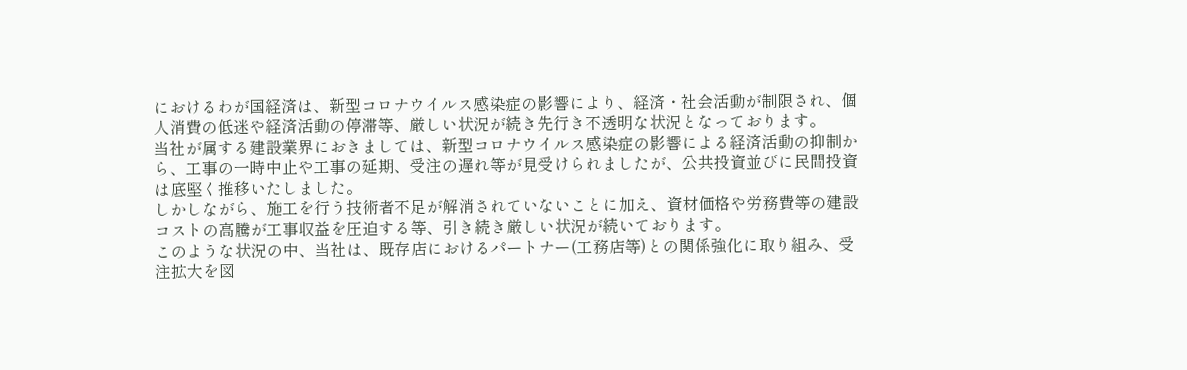におけるわが国経済は、新型コロナウイルス感染症の影響により、経済・社会活動が制限され、個人消費の低迷や経済活動の停滞等、厳しい状況が続き先行き不透明な状況となっております。
当社が属する建設業界におきましては、新型コロナウイルス感染症の影響による経済活動の抑制から、工事の一時中止や工事の延期、受注の遅れ等が見受けられましたが、公共投資並びに民間投資は底堅く推移いたしました。
しかしながら、施工を行う技術者不足が解消されていないことに加え、資材価格や労務費等の建設コストの高騰が工事収益を圧迫する等、引き続き厳しい状況が続いております。
このような状況の中、当社は、既存店におけるパートナー(工務店等)との関係強化に取り組み、受注拡大を図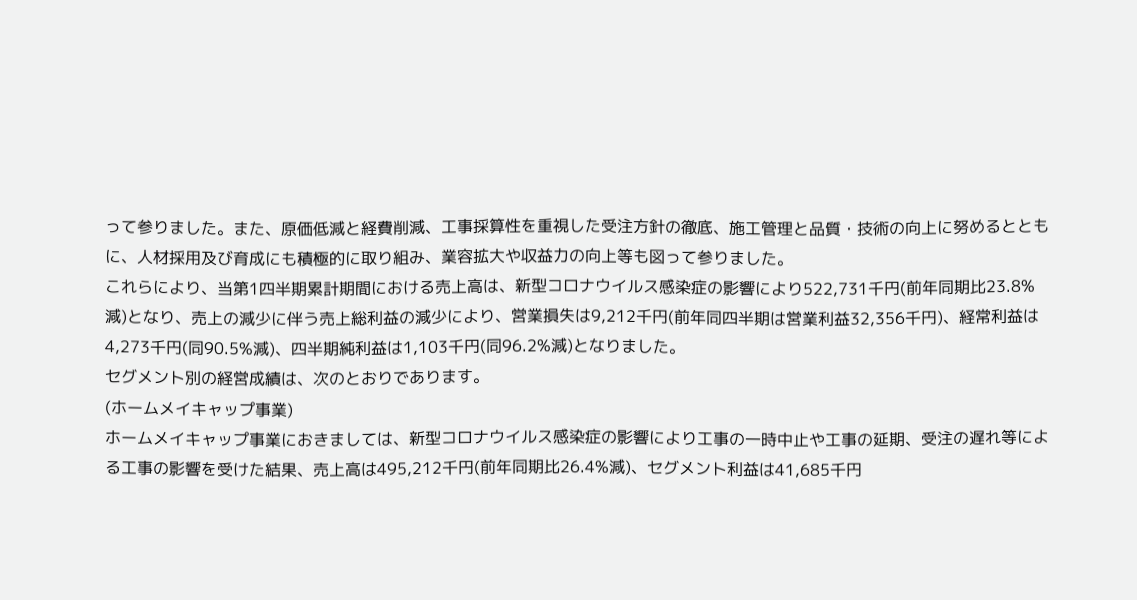って参りました。また、原価低減と経費削減、工事採算性を重視した受注方針の徹底、施工管理と品質・技術の向上に努めるとともに、人材採用及び育成にも積極的に取り組み、業容拡大や収益力の向上等も図って参りました。
これらにより、当第1四半期累計期間における売上高は、新型コロナウイルス感染症の影響により522,731千円(前年同期比23.8%減)となり、売上の減少に伴う売上総利益の減少により、営業損失は9,212千円(前年同四半期は営業利益32,356千円)、経常利益は4,273千円(同90.5%減)、四半期純利益は1,103千円(同96.2%減)となりました。
セグメント別の経営成績は、次のとおりであります。
(ホームメイキャップ事業)
ホームメイキャップ事業におきましては、新型コロナウイルス感染症の影響により工事の一時中止や工事の延期、受注の遅れ等による工事の影響を受けた結果、売上高は495,212千円(前年同期比26.4%減)、セグメント利益は41,685千円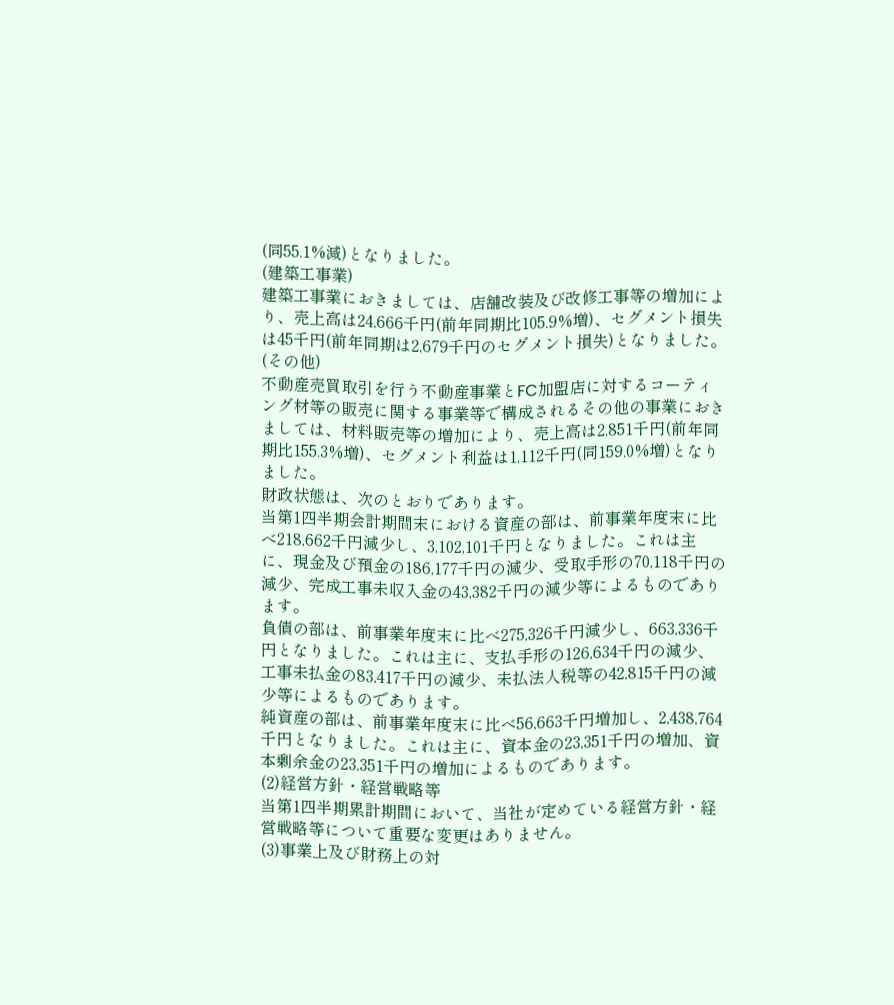(同55.1%減)となりました。
(建築工事業)
建築工事業におきましては、店舗改装及び改修工事等の増加により、売上高は24,666千円(前年同期比105.9%増)、セグメント損失は45千円(前年同期は2,679千円のセグメント損失)となりました。
(その他)
不動産売買取引を行う不動産事業とFC加盟店に対するコーティング材等の販売に関する事業等で構成されるその他の事業におきましては、材料販売等の増加により、売上高は2,851千円(前年同期比155.3%増)、セグメント利益は1,112千円(同159.0%増)となりました。
財政状態は、次のとおりであります。
当第1四半期会計期間末における資産の部は、前事業年度末に比べ218,662千円減少し、3,102,101千円となりました。これは主に、現金及び預金の186,177千円の減少、受取手形の70,118千円の減少、完成工事未収入金の43,382千円の減少等によるものであります。
負債の部は、前事業年度末に比べ275,326千円減少し、663,336千円となりました。これは主に、支払手形の126,634千円の減少、工事未払金の83,417千円の減少、未払法人税等の42,815千円の減少等によるものであります。
純資産の部は、前事業年度末に比べ56,663千円増加し、2,438,764千円となりました。これは主に、資本金の23,351千円の増加、資本剰余金の23,351千円の増加によるものであります。
(2)経営方針・経営戦略等
当第1四半期累計期間において、当社が定めている経営方針・経営戦略等について重要な変更はありません。
(3)事業上及び財務上の対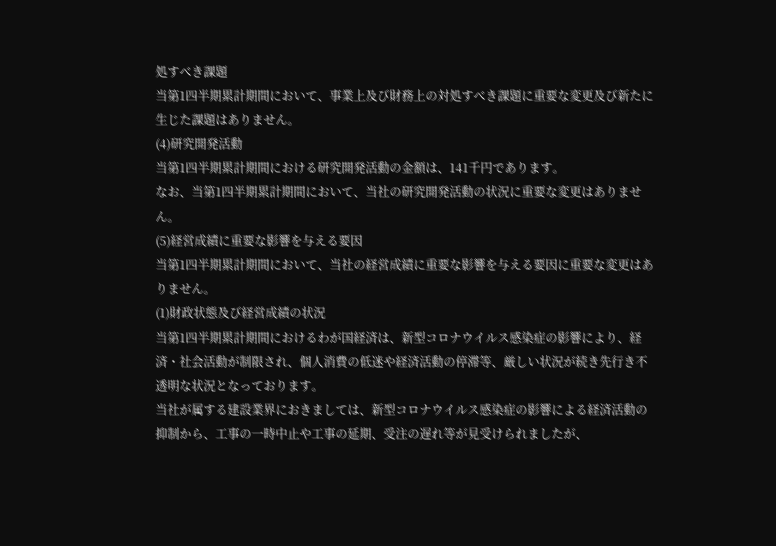処すべき課題
当第1四半期累計期間において、事業上及び財務上の対処すべき課題に重要な変更及び新たに生じた課題はありません。
(4)研究開発活動
当第1四半期累計期間における研究開発活動の金額は、141千円であります。
なお、当第1四半期累計期間において、当社の研究開発活動の状況に重要な変更はありません。
(5)経営成績に重要な影響を与える要因
当第1四半期累計期間において、当社の経営成績に重要な影響を与える要因に重要な変更はありません。
(1)財政状態及び経営成績の状況
当第1四半期累計期間におけるわが国経済は、新型コロナウイルス感染症の影響により、経済・社会活動が制限され、個人消費の低迷や経済活動の停滞等、厳しい状況が続き先行き不透明な状況となっております。
当社が属する建設業界におきましては、新型コロナウイルス感染症の影響による経済活動の抑制から、工事の一時中止や工事の延期、受注の遅れ等が見受けられましたが、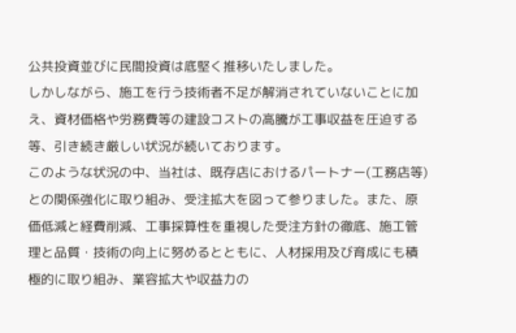公共投資並びに民間投資は底堅く推移いたしました。
しかしながら、施工を行う技術者不足が解消されていないことに加え、資材価格や労務費等の建設コストの高騰が工事収益を圧迫する等、引き続き厳しい状況が続いております。
このような状況の中、当社は、既存店におけるパートナー(工務店等)との関係強化に取り組み、受注拡大を図って参りました。また、原価低減と経費削減、工事採算性を重視した受注方針の徹底、施工管理と品質・技術の向上に努めるとともに、人材採用及び育成にも積極的に取り組み、業容拡大や収益力の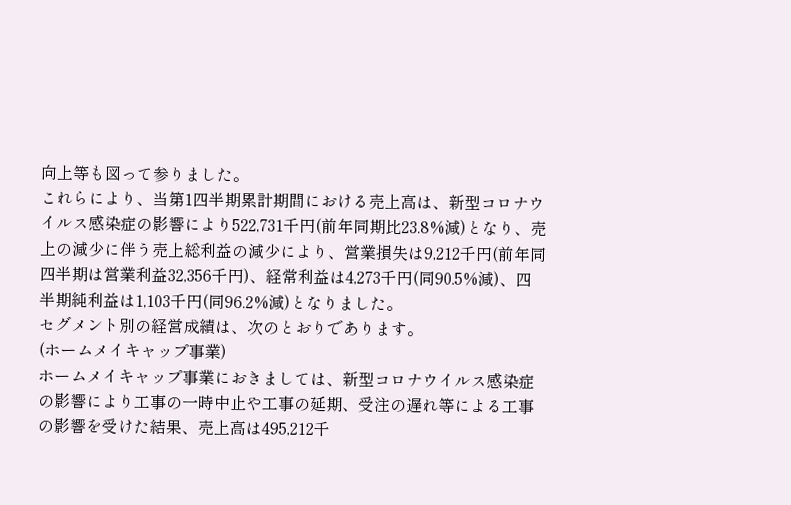向上等も図って参りました。
これらにより、当第1四半期累計期間における売上高は、新型コロナウイルス感染症の影響により522,731千円(前年同期比23.8%減)となり、売上の減少に伴う売上総利益の減少により、営業損失は9,212千円(前年同四半期は営業利益32,356千円)、経常利益は4,273千円(同90.5%減)、四半期純利益は1,103千円(同96.2%減)となりました。
セグメント別の経営成績は、次のとおりであります。
(ホームメイキャップ事業)
ホームメイキャップ事業におきましては、新型コロナウイルス感染症の影響により工事の一時中止や工事の延期、受注の遅れ等による工事の影響を受けた結果、売上高は495,212千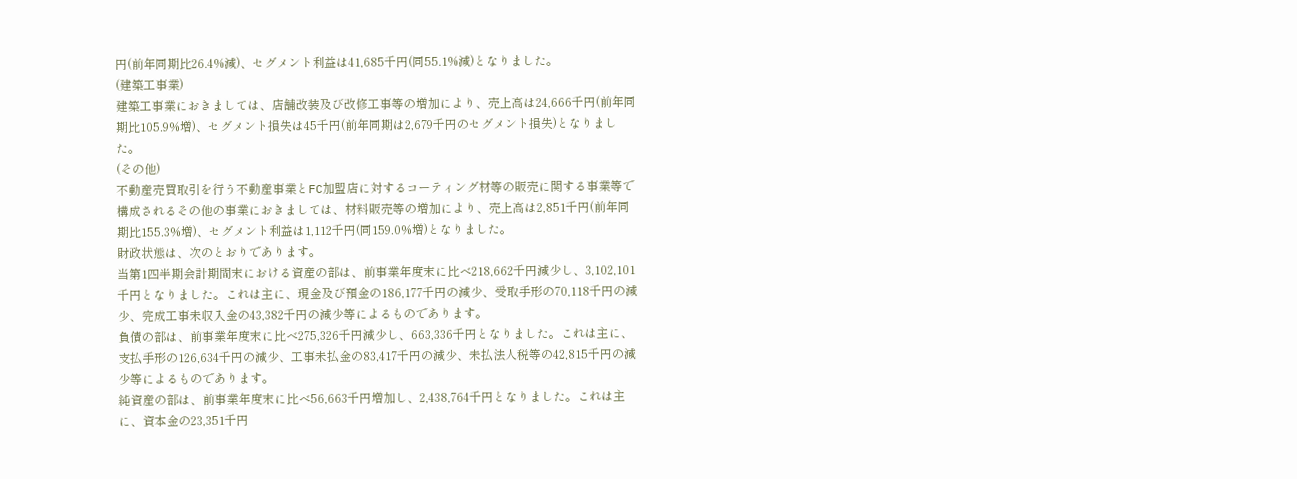円(前年同期比26.4%減)、セグメント利益は41,685千円(同55.1%減)となりました。
(建築工事業)
建築工事業におきましては、店舗改装及び改修工事等の増加により、売上高は24,666千円(前年同期比105.9%増)、セグメント損失は45千円(前年同期は2,679千円のセグメント損失)となりました。
(その他)
不動産売買取引を行う不動産事業とFC加盟店に対するコーティング材等の販売に関する事業等で構成されるその他の事業におきましては、材料販売等の増加により、売上高は2,851千円(前年同期比155.3%増)、セグメント利益は1,112千円(同159.0%増)となりました。
財政状態は、次のとおりであります。
当第1四半期会計期間末における資産の部は、前事業年度末に比べ218,662千円減少し、3,102,101千円となりました。これは主に、現金及び預金の186,177千円の減少、受取手形の70,118千円の減少、完成工事未収入金の43,382千円の減少等によるものであります。
負債の部は、前事業年度末に比べ275,326千円減少し、663,336千円となりました。これは主に、支払手形の126,634千円の減少、工事未払金の83,417千円の減少、未払法人税等の42,815千円の減少等によるものであります。
純資産の部は、前事業年度末に比べ56,663千円増加し、2,438,764千円となりました。これは主に、資本金の23,351千円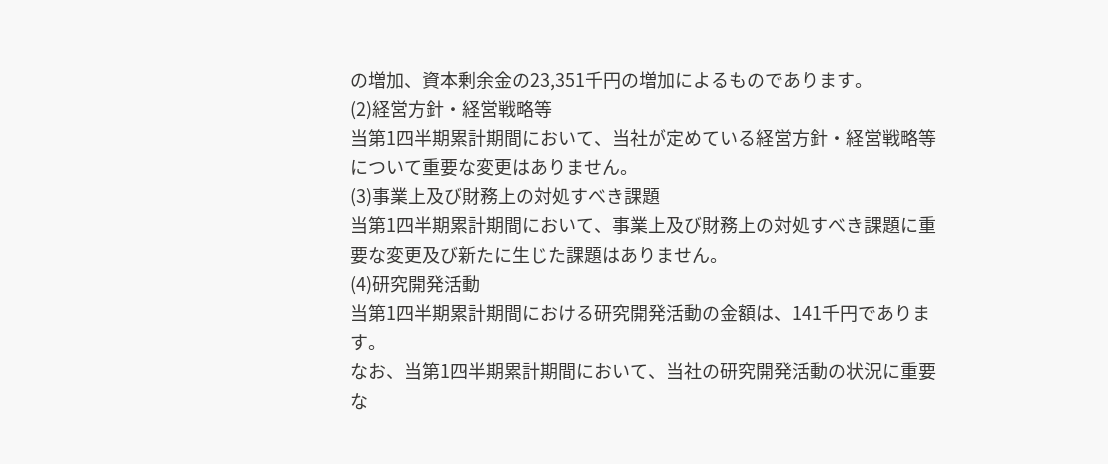の増加、資本剰余金の23,351千円の増加によるものであります。
(2)経営方針・経営戦略等
当第1四半期累計期間において、当社が定めている経営方針・経営戦略等について重要な変更はありません。
(3)事業上及び財務上の対処すべき課題
当第1四半期累計期間において、事業上及び財務上の対処すべき課題に重要な変更及び新たに生じた課題はありません。
(4)研究開発活動
当第1四半期累計期間における研究開発活動の金額は、141千円であります。
なお、当第1四半期累計期間において、当社の研究開発活動の状況に重要な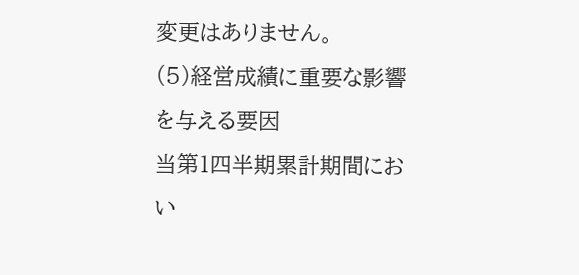変更はありません。
(5)経営成績に重要な影響を与える要因
当第1四半期累計期間におい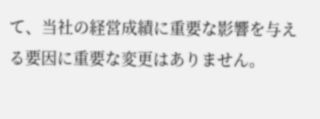て、当社の経営成績に重要な影響を与える要因に重要な変更はありません。